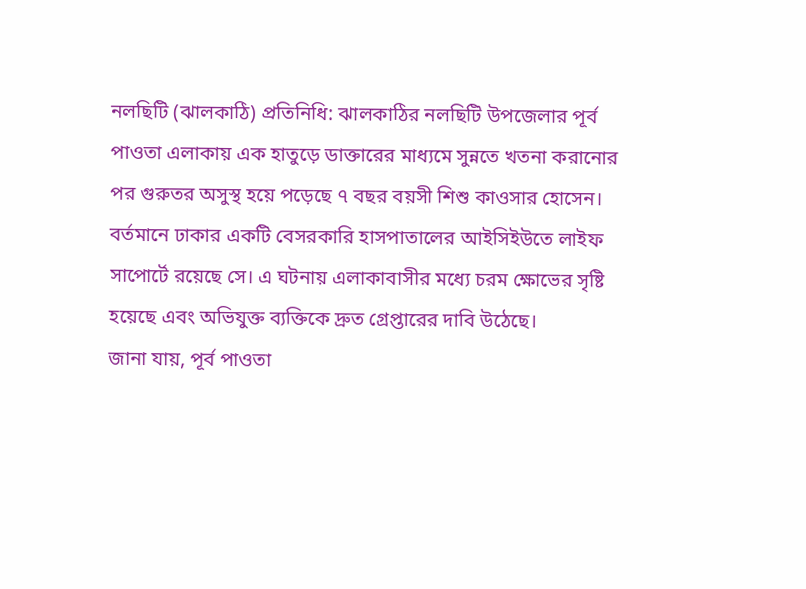নলছিটি (ঝালকাঠি) প্রতিনিধি: ঝালকাঠির নলছিটি উপজেলার পূর্ব পাওতা এলাকায় এক হাতুড়ে ডাক্তারের মাধ্যমে সুন্নতে খতনা করানোর পর গুরুতর অসুস্থ হয়ে পড়েছে ৭ বছর বয়সী শিশু কাওসার হোসেন। বর্তমানে ঢাকার একটি বেসরকারি হাসপাতালের আইসিইউতে লাইফ সাপোর্টে রয়েছে সে। এ ঘটনায় এলাকাবাসীর মধ্যে চরম ক্ষোভের সৃষ্টি হয়েছে এবং অভিযুক্ত ব্যক্তিকে দ্রুত গ্রেপ্তারের দাবি উঠেছে।
জানা যায়, পূর্ব পাওতা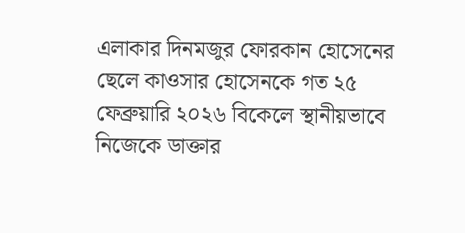এলাকার দিনমজুর ফোরকান হোসেনের ছেলে কাওসার হোসেনকে গত ২৫ ফেব্রুয়ারি ২০২৬ বিকেলে স্থানীয়ভাবে নিজেকে ডাক্তার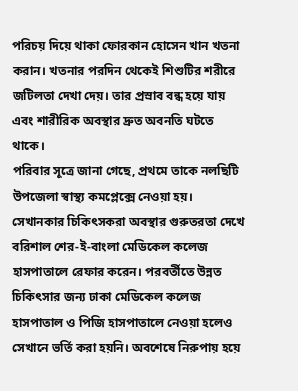পরিচয় দিয়ে থাকা ফোরকান হোসেন খান খতনা করান। খতনার পরদিন থেকেই শিশুটির শরীরে জটিলতা দেখা দেয়। তার প্রস্রাব বন্ধ হয়ে যায় এবং শারীরিক অবস্থার দ্রুত অবনতি ঘটতে থাকে।
পরিবার সূত্রে জানা গেছে, প্রথমে তাকে নলছিটি উপজেলা স্বাস্থ্য কমপ্লেক্সে নেওয়া হয়। সেখানকার চিকিৎসকরা অবস্থার গুরুতরতা দেখে বরিশাল শের-ই-বাংলা মেডিকেল কলেজ হাসপাতালে রেফার করেন। পরবর্তীতে উন্নত চিকিৎসার জন্য ঢাকা মেডিকেল কলেজ হাসপাতাল ও পিজি হাসপাতালে নেওয়া হলেও সেখানে ভর্তি করা হয়নি। অবশেষে নিরুপায় হয়ে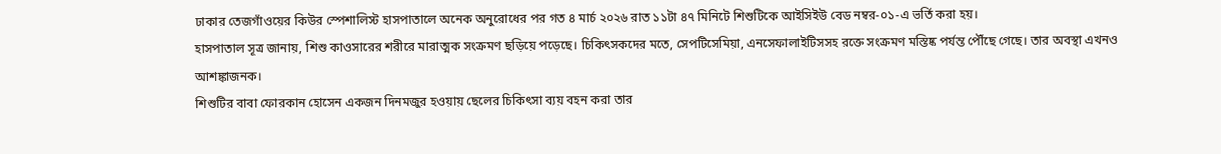ঢাকার তেজগাঁওয়ের কিউর স্পেশালিস্ট হাসপাতালে অনেক অনুরোধের পর গত ৪ মার্চ ২০২৬ রাত ১১টা ৪৭ মিনিটে শিশুটিকে আইসিইউ বেড নম্বর-০১-এ ভর্তি করা হয়।
হাসপাতাল সূত্র জানায়, শিশু কাওসারের শরীরে মারাত্মক সংক্রমণ ছড়িয়ে পড়েছে। চিকিৎসকদের মতে, সেপটিসেমিয়া, এনসেফালাইটিসসহ রক্তে সংক্রমণ মস্তিষ্ক পর্যন্ত পৌঁছে গেছে। তার অবস্থা এখনও আশঙ্কাজনক।
শিশুটির বাবা ফোরকান হোসেন একজন দিনমজুর হওয়ায় ছেলের চিকিৎসা ব্যয় বহন করা তার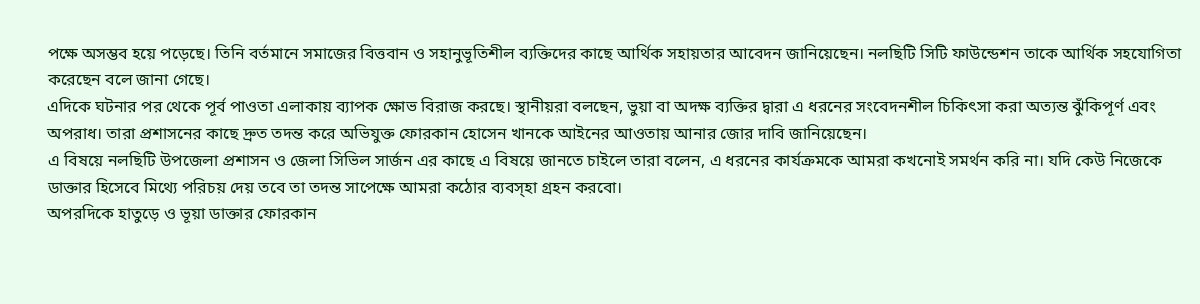পক্ষে অসম্ভব হয়ে পড়েছে। তিনি বর্তমানে সমাজের বিত্তবান ও সহানুভূতিশীল ব্যক্তিদের কাছে আর্থিক সহায়তার আবেদন জানিয়েছেন। নলছিটি সিটি ফাউন্ডেশন তাকে আর্থিক সহযোগিতা করেছেন বলে জানা গেছে।
এদিকে ঘটনার পর থেকে পূর্ব পাওতা এলাকায় ব্যাপক ক্ষোভ বিরাজ করছে। স্থানীয়রা বলছেন, ভুয়া বা অদক্ষ ব্যক্তির দ্বারা এ ধরনের সংবেদনশীল চিকিৎসা করা অত্যন্ত ঝুঁকিপূর্ণ এবং অপরাধ। তারা প্রশাসনের কাছে দ্রুত তদন্ত করে অভিযুক্ত ফোরকান হোসেন খানকে আইনের আওতায় আনার জোর দাবি জানিয়েছেন।
এ বিষয়ে নলছিটি উপজেলা প্রশাসন ও জেলা সিভিল সার্জন এর কাছে এ বিষয়ে জানতে চাইলে তারা বলেন, এ ধরনের কার্যক্রমকে আমরা কখনোই সমর্থন করি না। যদি কেউ নিজেকে ডাক্তার হিসেবে মিথ্যে পরিচয় দেয় তবে তা তদন্ত সাপেক্ষে আমরা কঠোর ব্যবস্হা গ্রহন করবো।
অপরদিকে হাতুড়ে ও ভূয়া ডাক্তার ফোরকান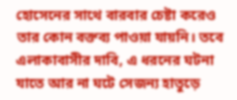হোসেনের সাথে বারবার চেষ্টা করেও তার কোন বক্তব্য পাওয়া যায়নি। তবে এলাকাবাসীর দাবি, এ ধরনের ঘটনা যাতে আর না ঘটে সেজন্য হাতুড়ে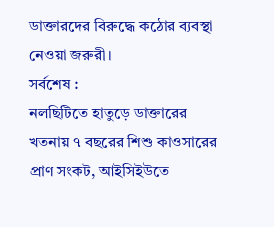ডাক্তারদের বিরুদ্ধে কঠোর ব্যবস্থা নেওয়া জরুরী।
সর্বশেষ :
নলছিটিতে হাতুড়ে ডাক্তারের খতনায় ৭ বছরের শিশু কাওসারের প্রাণ সংকট, আইসিইউতে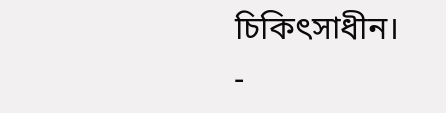চিকিৎসাধীন।
-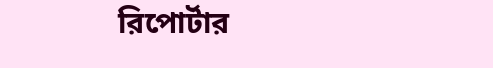রিপোর্টার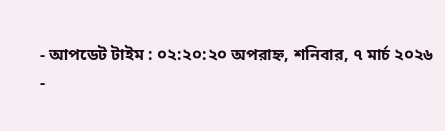- আপডেট টাইম : ০২:২০:২০ অপরাহ্ন, শনিবার, ৭ মার্চ ২০২৬
-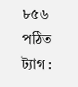৮৫৬ পঠিত
ট্যাগ :